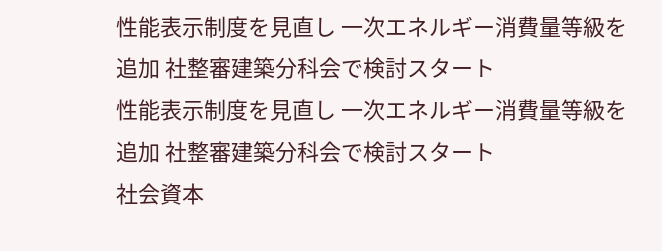性能表示制度を見直し 一次エネルギー消費量等級を追加 社整審建築分科会で検討スタート
性能表示制度を見直し 一次エネルギー消費量等級を追加 社整審建築分科会で検討スタート
社会資本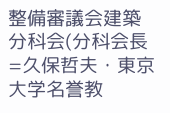整備審議会建築分科会(分科会長=久保哲夫・東京大学名誉教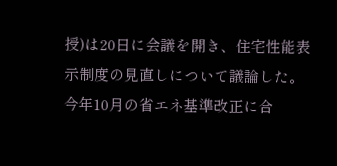授)は20日に会議を開き、住宅性能表示制度の見直しについて議論した。
今年10月の省エネ基準改正に合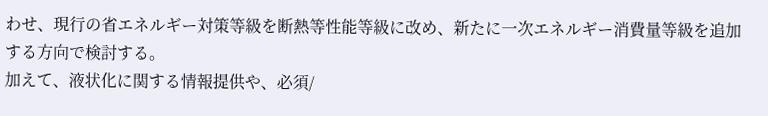わせ、現行の省エネルギー対策等級を断熱等性能等級に改め、新たに一次エネルギー消費量等級を追加する方向で検討する。
加えて、液状化に関する情報提供や、必須/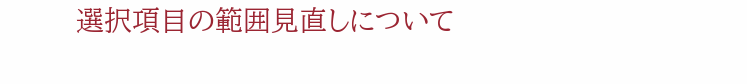選択項目の範囲見直しについて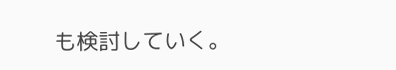も検討していく。